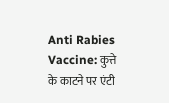Anti Rabies Vaccine: कुत्ते के काटने पर एंटी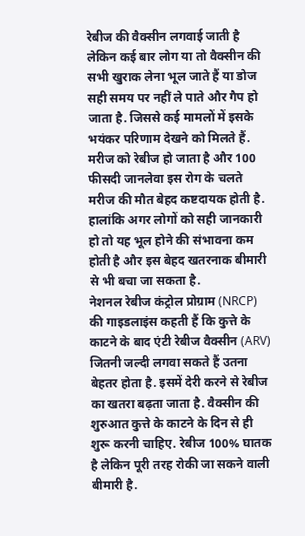रेबीज की वैक्सीन लगवाई जाती है लेकिन कई बार लोग या तो वैक्सीन की सभी खुराक लेना भूल जाते हैं या डोज सही समय पर नहीं ले पाते और गैप हो जाता है. जिससे कई मामलों में इसके भयंकर परिणाम देखने को मिलते हैं. मरीज को रेबीज हो जाता है और 100 फीसदी जानलेवा इस रोग के चलते मरीज की मौत बेहद कष्टदायक होती है. हालांकि अगर लोगों को सही जानकारी हो तो यह भूल होने की संभावना कम होती है और इस बेहद खतरनाक बीमारी से भी बचा जा सकता है.
नेशनल रेबीज कंट्रोल प्रोग्राम (NRCP) की गाइडलाइंस कहती हैं कि कुत्ते के काटने के बाद एंटी रेबीज वैक्सीन (ARV) जितनी जल्दी लगवा सकते हैं उतना बेहतर होता है. इसमें देरी करने से रेबीज का खतरा बढ़ता जाता है. वैक्सीन की शुरुआत कुत्ते के काटने के दिन से ही शुरू करनी चाहिए. रेबीज 100% घातक है लेकिन पूरी तरह रोकी जा सकने वाली बीमारी है.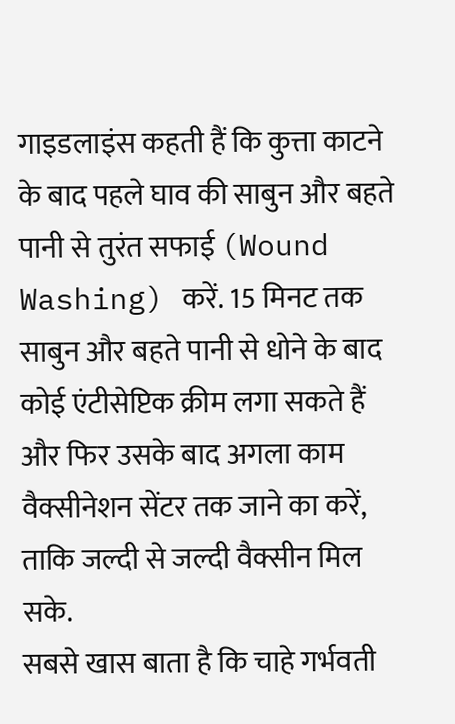गाइडलाइंस कहती हैं कि कुत्ता काटने के बाद पहले घाव की साबुन और बहते पानी से तुरंत सफाई (Wound Washing) करें. 15 मिनट तक साबुन और बहते पानी से धोने के बाद कोई एंटीसेप्टिक क्रीम लगा सकते हैं और फिर उसके बाद अगला काम वैक्सीनेशन सेंटर तक जाने का करें, ताकि जल्दी से जल्दी वैक्सीन मिल सके.
सबसे खास बाता है कि चाहे गर्भवती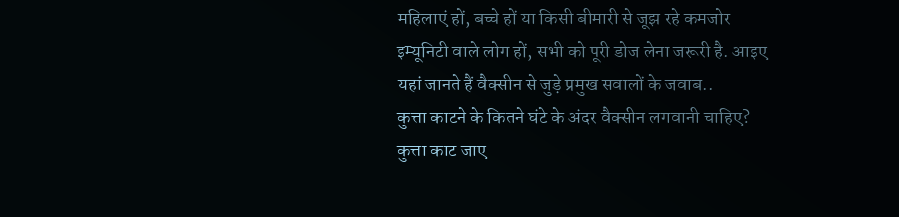महिलाएं हों, बच्चे हों या किसी बीमारी से जूझ रहे कमजोर इम्यूनिटी वाले लोग हों, सभी को पूरी डोज लेना जरूरी है. आइए यहां जानते हैं वैक्सीन से जुड़े प्रमुख सवालों के जवाब..
कुत्ता काटने के कितने घंटे के अंदर वैक्सीन लगवानी चाहिए?
कुत्ता काट जाए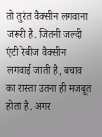तो तुरंत वैक्सीन लगवाना जरूरी है. जितनी जल्दी एंटी रेबीज वैक्सीन लगवाई जाती है, बचाव का रास्ता उतना ही मजबूत होता है. अगर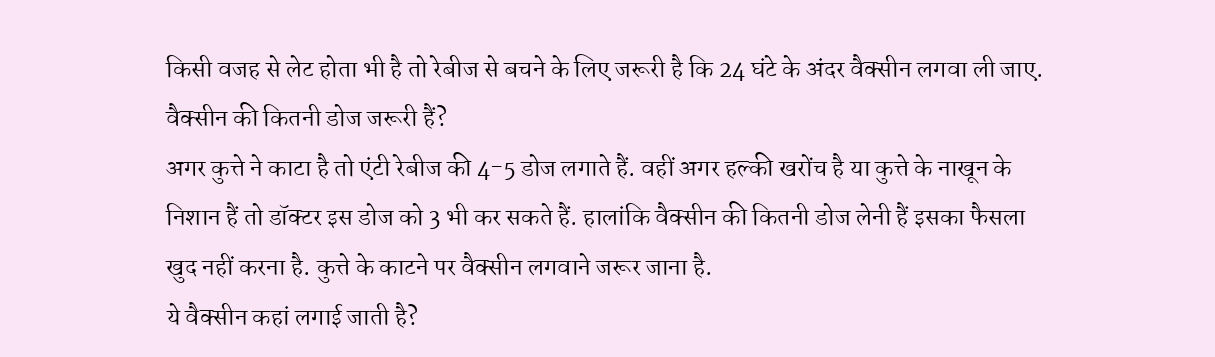किसी वजह से लेट होता भी है तो रेबीज से बचने के लिए जरूरी है कि 24 घंटे के अंदर वैक्सीन लगवा ली जाए.
वैक्सीन की कितनी डोज जरूरी हैं?
अगर कुत्ते ने काटा है तो एंटी रेबीज की 4-5 डोज लगाते हैं. वहीं अगर हल्की खरोंच है या कुत्ते के नाखून के निशान हैं तो डॉक्टर इस डोज को 3 भी कर सकते हैं. हालांकि वैक्सीन की कितनी डोज लेनी हैं इसका फैसला खुद नहीं करना है. कुत्ते के काटने पर वैक्सीन लगवाने जरूर जाना है.
ये वैक्सीन कहां लगाई जाती है?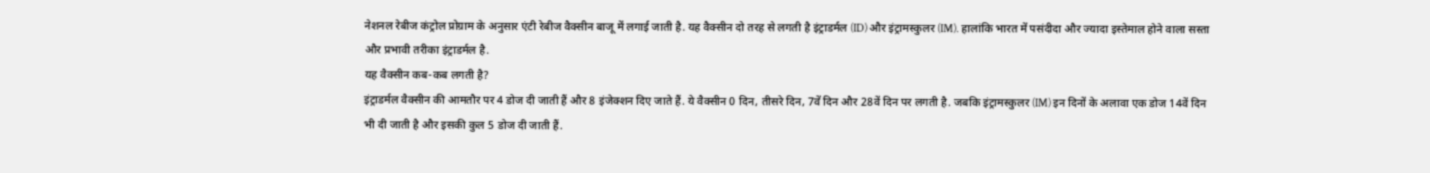नेशनल रेबीज कंट्रोल प्रोग्राम के अनुसार एंटी रेबीज वैक्सीन बाजू में लगाई जाती है. यह वैक्सीन दो तरह से लगती है इंट्राडर्मल (ID) और इंट्रामस्कुलर (IM). हालांकि भारत में पसंदीदा और ज्यादा इस्तेमाल होने वाला सस्ता और प्रभावी तरीका इंट्राडर्मल है.
यह वैक्सीन कब-कब लगती है?
इंट्राडर्मल वैक्सीन की आमतौर पर 4 डोज दी जाती हैं और 8 इंजेक्शन दिए जाते हैं. ये वैक्सीन 0 दिन, तीसरे दिन, 7वें दिन और 28वें दिन पर लगती है. जबकि इंट्रामस्कुलर (IM) इन दिनों के अलावा एक डोज 14वें दिन भी दी जाती है और इसकी कुल 5 डोज दी जाती हैं.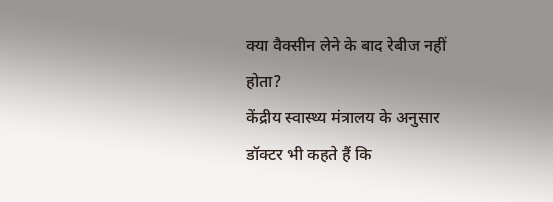क्या वैक्सीन लेने के बाद रेबीज नहीं होता?
केंद्रीय स्वास्थ्य मंत्रालय के अनुसार डॉक्टर भी कहते हैं कि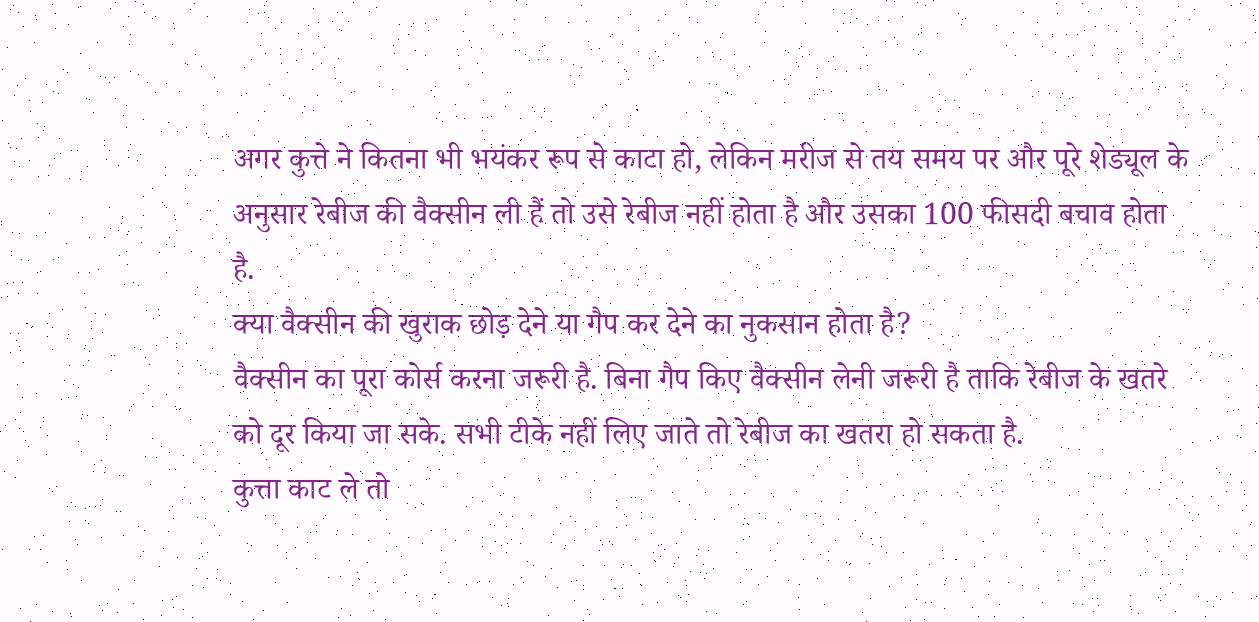अगर कुत्ते ने कितना भी भयंकर रूप से काटा हो, लेकिन मरीज से तय समय पर और पूरे शेड्यूल के अनुसार रेबीज की वैक्सीन ली हैं तो उसे रेबीज नहीं होता है और उसका 100 फीसदी बचाव होता है.
क्या वैक्सीन की खुराक छोड़ देने या गैप कर देने का नुकसान होता है?
वैक्सीन का पूरा कोर्स करना जरूरी है. बिना गैप किए वैक्सीन लेनी जरूरी है ताकि रेबीज के खतरे को दूर किया जा सके. सभी टीके नहीं लिए जाते तो रेबीज का खतरा हो सकता है.
कुत्ता काट ले तो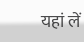यहां लें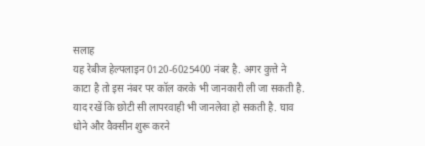सलाह
यह रेबीज हेल्पलाइन 0120-6025400 नंबर है. अगर कुत्ते ने काटा है तो इस नंबर पर कॉल करके भी जानकारी ली जा सकती है. याद रखें कि छोटी सी लापरवाही भी जानलेवा हो सकती है. घाव धोने और वैक्सीन शुरू करने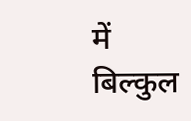में बिल्कुल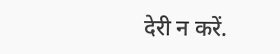देरी न करें.